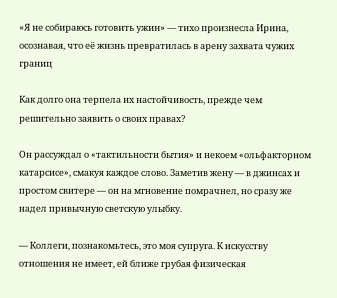«Я не собираюсь готовить ужин» — тихо произнесла Ирина, осознавая, что её жизнь превратилась в арену захвата чужих границ

Как долго она терпела их настойчивость, прежде чем решительно заявить о своих правах?

Он рассуждал о «тактильности бытия» и некоем «ольфакторном катарсисе», смакуя каждое слово. Заметив жену — в джинсах и простом свитере — он на мгновение помрачнел, но сразу же надел привычную светскую улыбку.

— Коллеги, познакомьтесь, это моя супруга. К искусству отношения не имеет, ей ближе грубая физическая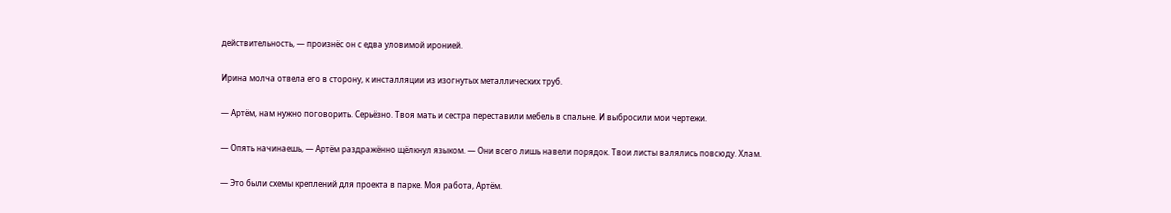действительность, — произнёс он с едва уловимой иронией.

Ирина молча отвела его в сторону, к инсталляции из изогнутых металлических труб.

— Артём, нам нужно поговорить. Серьёзно. Твоя мать и сестра переставили мебель в спальне. И выбросили мои чертежи.

— Опять начинаешь, — Артём раздражённо щёлкнул языком. — Они всего лишь навели порядок. Твои листы валялись повсюду. Хлам.

— Это были схемы креплений для проекта в парке. Моя работа, Артём.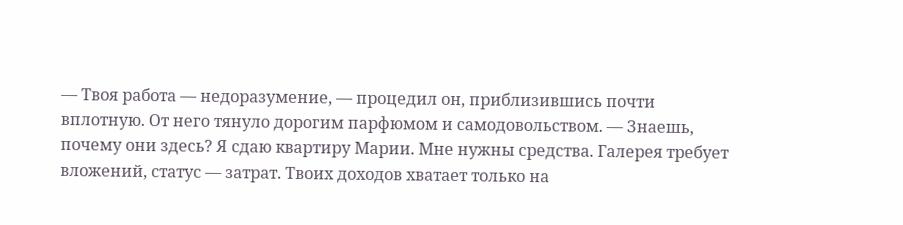— Твоя работа — недоразумение, — процедил он, приблизившись почти вплотную. От него тянуло дорогим парфюмом и самодовольством. — Знаешь, почему они здесь? Я сдаю квартиру Марии. Мне нужны средства. Галерея требует вложений, статус — затрат. Твоих доходов хватает только на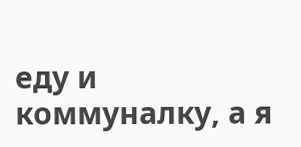еду и коммуналку, а я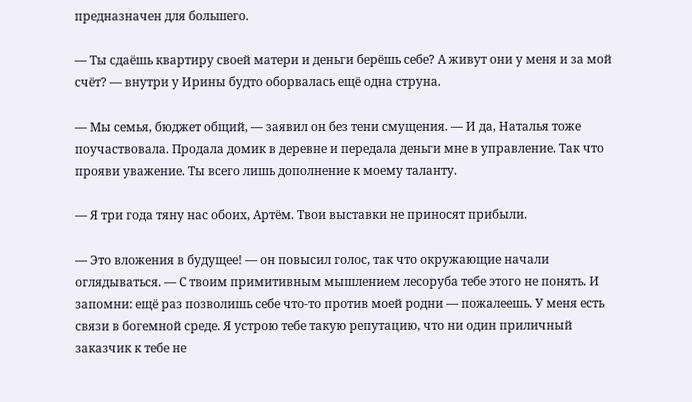предназначен для большего.

— Ты сдаёшь квартиру своей матери и деньги берёшь себе? А живут они у меня и за мой счёт? — внутри у Ирины будто оборвалась ещё одна струна.

— Мы семья, бюджет общий, — заявил он без тени смущения. — И да, Наталья тоже поучаствовала. Продала домик в деревне и передала деньги мне в управление. Так что прояви уважение. Ты всего лишь дополнение к моему таланту.

— Я три года тяну нас обоих, Артём. Твои выставки не приносят прибыли.

— Это вложения в будущее! — он повысил голос, так что окружающие начали оглядываться. — С твоим примитивным мышлением лесоруба тебе этого не понять. И запомни: ещё раз позволишь себе что-то против моей родни — пожалеешь. У меня есть связи в богемной среде. Я устрою тебе такую репутацию, что ни один приличный заказчик к тебе не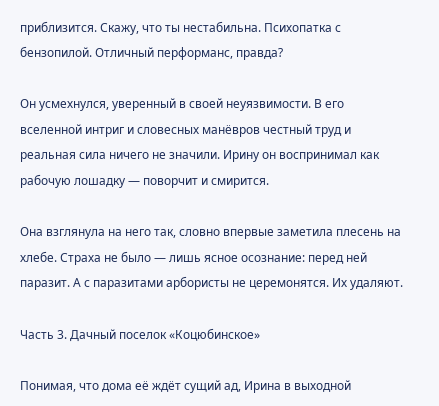приблизится. Скажу, что ты нестабильна. Психопатка с бензопилой. Отличный перформанс, правда?

Он усмехнулся, уверенный в своей неуязвимости. В его вселенной интриг и словесных манёвров честный труд и реальная сила ничего не значили. Ирину он воспринимал как рабочую лошадку — поворчит и смирится.

Она взглянула на него так, словно впервые заметила плесень на хлебе. Страха не было — лишь ясное осознание: перед ней паразит. А с паразитами арбористы не церемонятся. Их удаляют.

Часть 3. Дачный поселок «Коцюбинское»

Понимая, что дома её ждёт сущий ад, Ирина в выходной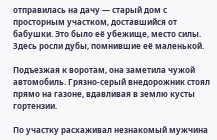отправилась на дачу — старый дом с просторным участком, доставшийся от бабушки. Это было её убежище, место силы. Здесь росли дубы, помнившие её маленькой.

Подъезжая к воротам, она заметила чужой автомобиль. Грязно-серый внедорожник стоял прямо на газоне, вдавливая в землю кусты гортензии.

По участку расхаживал незнакомый мужчина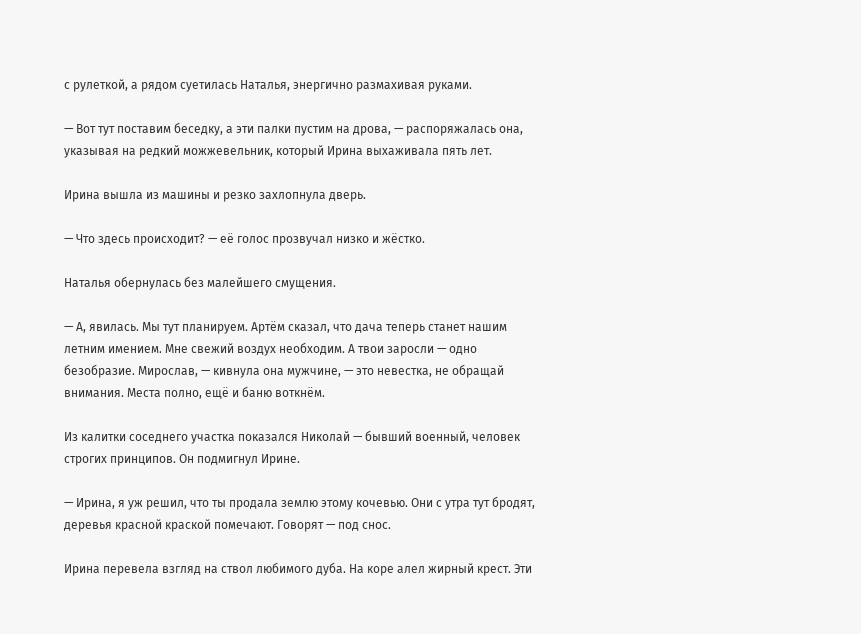с рулеткой, а рядом суетилась Наталья, энергично размахивая руками.

— Вот тут поставим беседку, а эти палки пустим на дрова, — распоряжалась она, указывая на редкий можжевельник, который Ирина выхаживала пять лет.

Ирина вышла из машины и резко захлопнула дверь.

— Что здесь происходит? — её голос прозвучал низко и жёстко.

Наталья обернулась без малейшего смущения.

— А, явилась. Мы тут планируем. Артём сказал, что дача теперь станет нашим летним имением. Мне свежий воздух необходим. А твои заросли — одно безобразие. Мирослав, — кивнула она мужчине, — это невестка, не обращай внимания. Места полно, ещё и баню воткнём.

Из калитки соседнего участка показался Николай — бывший военный, человек строгих принципов. Он подмигнул Ирине.

— Ирина, я уж решил, что ты продала землю этому кочевью. Они с утра тут бродят, деревья красной краской помечают. Говорят — под снос.

Ирина перевела взгляд на ствол любимого дуба. На коре алел жирный крест. Эти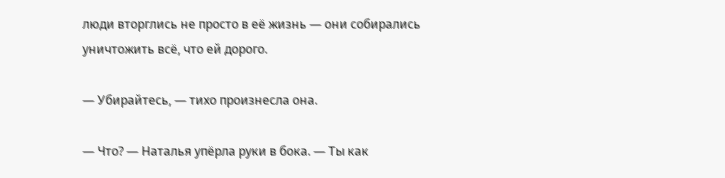люди вторглись не просто в её жизнь — они собирались уничтожить всё, что ей дорого.

— Убирайтесь, — тихо произнесла она.

— Что? — Наталья упёрла руки в бока. — Ты как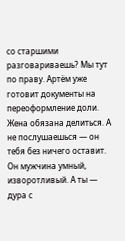со старшими разговариваешь? Мы тут по праву. Артём уже готовит документы на переоформление доли. Жена обязана делиться. А не послушаешься — он тебя без ничего оставит. Он мужчина умный, изворотливый. А ты — дура с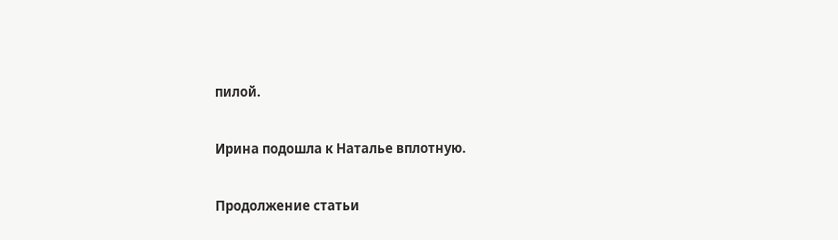пилой.

Ирина подошла к Наталье вплотную.

Продолжение статьи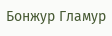Бонжур Гламур